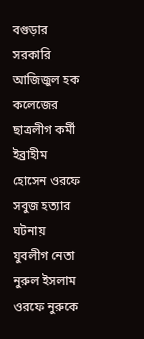বগুড়ার সরকারি আজিজুল হক কলেজের ছাত্রলীগ কর্মী ইব্রাহীম হোসেন ওরফে সবুজ হত্যার ঘটনায় যুবলীগ নেতা নুরুল ইসলাম ওরফে নুরুকে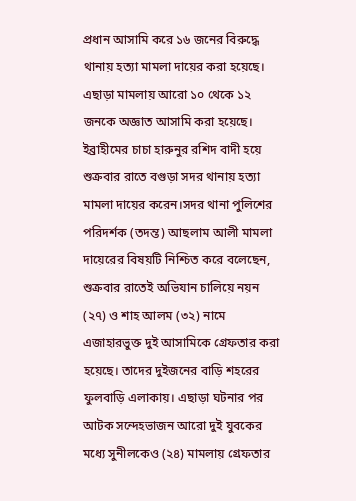প্রধান আসামি করে ১৬ জনের বিরুদ্ধে থানায় হত্যা মামলা দায়ের করা হয়েছে। এছাড়া মামলায় আরো ১০ থেকে ১২ জনকে অজ্ঞাত আসামি করা হয়েছে। ইব্রাহীমের চাচা হারুনুর রশিদ বাদী হয়ে শুক্রবার রাতে বগুড়া সদর থানায় হত্যা মামলা দায়ের করেন।সদর থানা পুলিশের পরিদর্শক (তদন্ত) আছলাম আলী মামলা দায়েরের বিষয়টি নিশ্চিত করে বলেছেন, শুক্রবার রাতেই অভিযান চালিয়ে নয়ন (২৭) ও শাহ আলম (৩২) নামে এজাহারভুক্ত দুই আসামিকে গ্রেফতার করা হয়েছে। তাদের দুইজনের বাড়ি শহরের ফুলবাড়ি এলাকায়। এছাড়া ঘটনার পর আটক সন্দেহভাজন আরো দুই যুবকের মধ্যে সুনীলকেও (২৪) মামলায় গ্রেফতার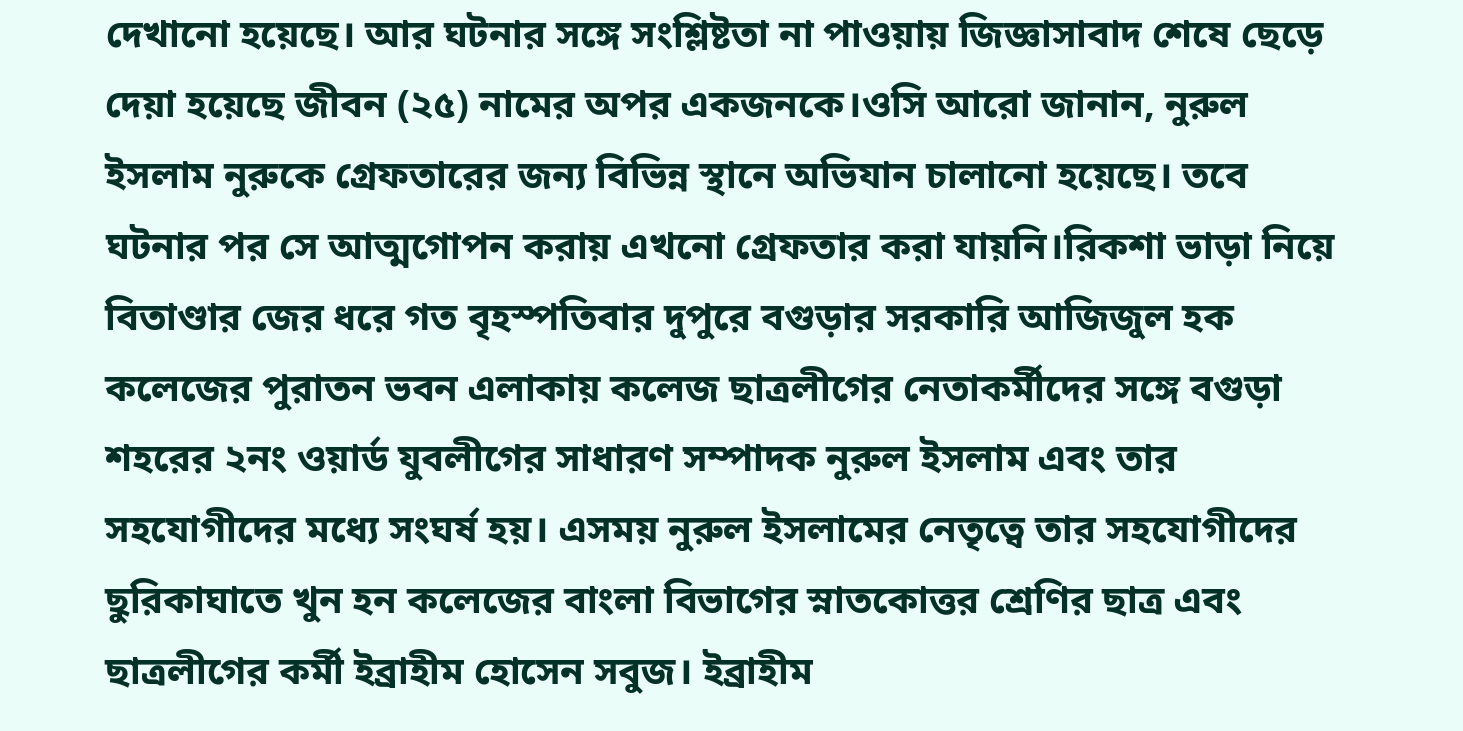দেখানো হয়েছে। আর ঘটনার সঙ্গে সংশ্লিষ্টতা না পাওয়ায় জিজ্ঞাসাবাদ শেষে ছেড়ে দেয়া হয়েছে জীবন (২৫) নামের অপর একজনকে।ওসি আরো জানান, নুরুল ইসলাম নুরুকে গ্রেফতারের জন্য বিভিন্ন স্থানে অভিযান চালানো হয়েছে। তবে ঘটনার পর সে আত্মগোপন করায় এখনো গ্রেফতার করা যায়নি।রিকশা ভাড়া নিয়ে বিতাণ্ডার জের ধরে গত বৃহস্পতিবার দুপুরে বগুড়ার সরকারি আজিজুল হক কলেজের পুরাতন ভবন এলাকায় কলেজ ছাত্রলীগের নেতাকর্মীদের সঙ্গে বগুড়া শহরের ২নং ওয়ার্ড যুবলীগের সাধারণ সম্পাদক নুরুল ইসলাম এবং তার সহযোগীদের মধ্যে সংঘর্ষ হয়। এসময় নুরুল ইসলামের নেতৃত্বে তার সহযোগীদের ছুরিকাঘাতে খুন হন কলেজের বাংলা বিভাগের স্নাতকোত্তর শ্রেণির ছাত্র এবং ছাত্রলীগের কর্মী ইব্রাহীম হোসেন সবুজ। ইব্রাহীম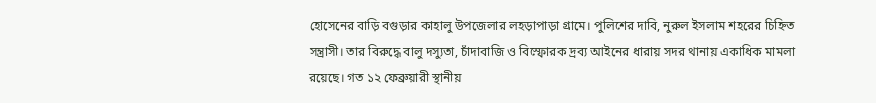হোসেনের বাড়ি বগুড়ার কাহালু উপজেলার লহড়াপাড়া গ্রামে। পুলিশের দাবি, নুরুল ইসলাম শহরের চিহ্নিত সন্ত্রাসী। তার বিরুদ্ধে বালু দস্যুতা, চাঁদাবাজি ও বিস্ফোরক দ্রব্য আইনের ধারায় সদর থানায় একাধিক মামলা রয়েছে। গত ১২ ফেব্রুয়ারী স্থানীয়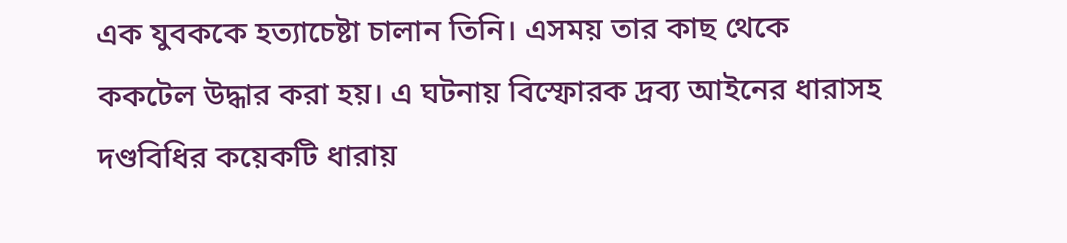এক যুবককে হত্যাচেষ্টা চালান তিনি। এসময় তার কাছ থেকে ককটেল উদ্ধার করা হয়। এ ঘটনায় বিস্ফোরক দ্রব্য আইনের ধারাসহ দণ্ডবিধির কয়েকটি ধারায়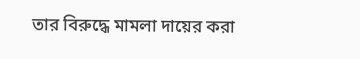তার বিরুদ্ধে মামলা দায়ের করা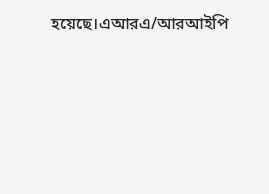হয়েছে।এআরএ/আরআইপি